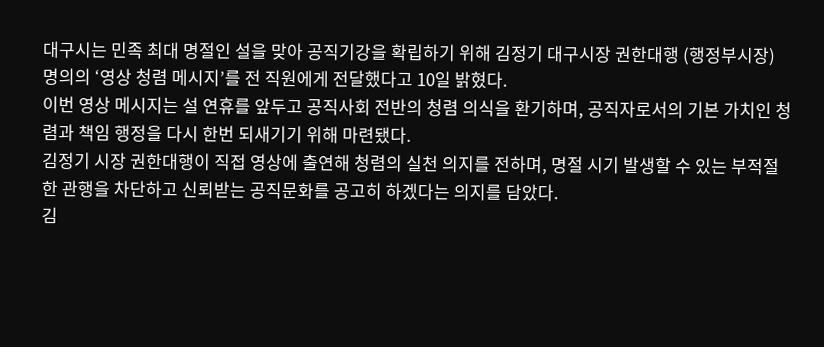대구시는 민족 최대 명절인 설을 맞아 공직기강을 확립하기 위해 김정기 대구시장 권한대행 (행정부시장) 명의의 ‘영상 청렴 메시지’를 전 직원에게 전달했다고 10일 밝혔다.
이번 영상 메시지는 설 연휴를 앞두고 공직사회 전반의 청렴 의식을 환기하며, 공직자로서의 기본 가치인 청렴과 책임 행정을 다시 한번 되새기기 위해 마련됐다.
김정기 시장 권한대행이 직접 영상에 출연해 청렴의 실천 의지를 전하며, 명절 시기 발생할 수 있는 부적절한 관행을 차단하고 신뢰받는 공직문화를 공고히 하겠다는 의지를 담았다.
김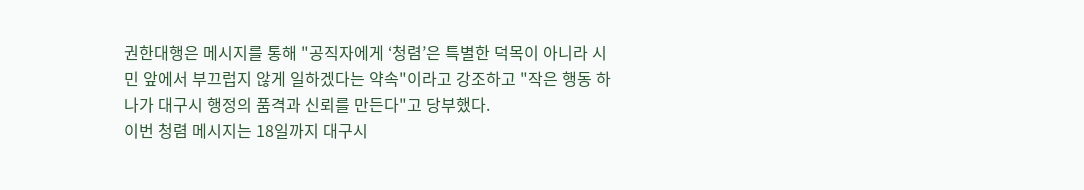권한대행은 메시지를 통해 "공직자에게 ‘청렴’은 특별한 덕목이 아니라 시민 앞에서 부끄럽지 않게 일하겠다는 약속"이라고 강조하고 "작은 행동 하나가 대구시 행정의 품격과 신뢰를 만든다"고 당부했다.
이번 청렴 메시지는 18일까지 대구시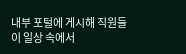내부 포털에 게시해 직원들이 일상 속에서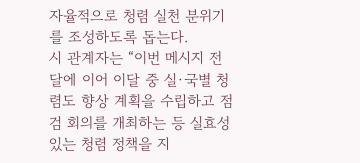자율적으로 청렴 실천 분위기를 조성하도록 돕는다.
시 관계자는 “이번 메시지 전달에 이어 이달 중 실∙국별 청렴도 향상 계획을 수립하고 점검 회의를 개최하는 등 실효성 있는 청렴 정책을 지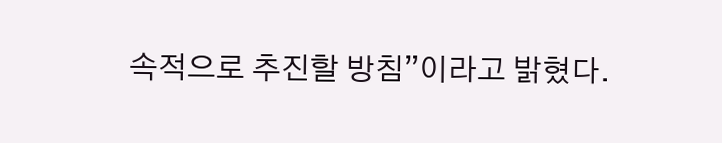속적으로 추진할 방침”이라고 밝혔다.